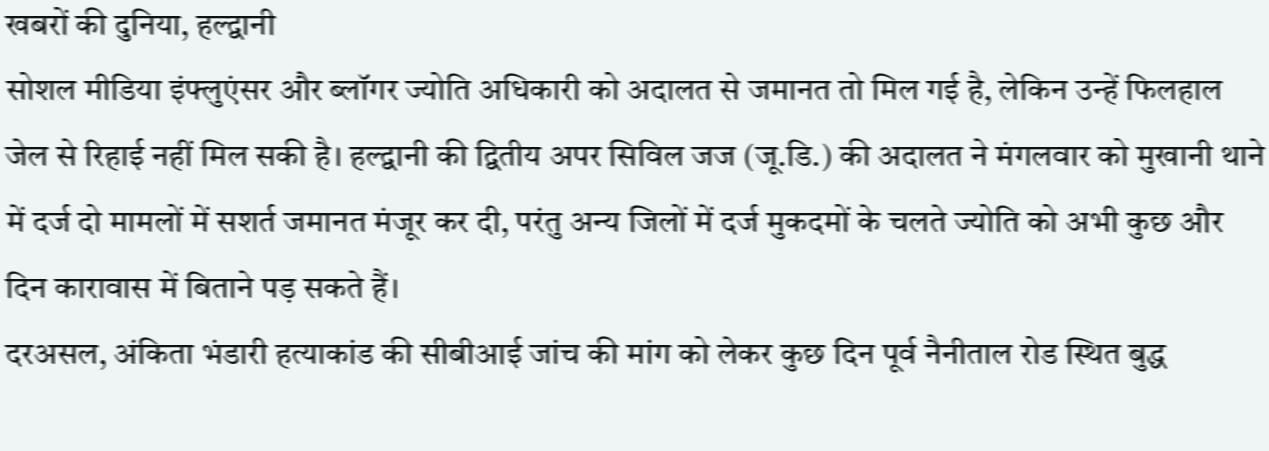खबरों की दुनिया, हल्द्वानी
सोशल मीडिया इंफ्लुएंसर और ब्लॉगर ज्योति अधिकारी को अदालत से जमानत तो मिल गई है, लेकिन उन्हें फिलहाल जेल से रिहाई नहीं मिल सकी है। हल्द्वानी की द्वितीय अपर सिविल जज (जू.डि.) की अदालत ने मंगलवार को मुखानी थाने में दर्ज दो मामलों में सशर्त जमानत मंजूर कर दी, परंतु अन्य जिलों में दर्ज मुकदमों के चलते ज्योति को अभी कुछ और दिन कारावास में बिताने पड़ सकते हैं।
दरअसल, अंकिता भंडारी हत्याकांड की सीबीआई जांच की मांग को लेकर कुछ दिन पूर्व नैनीताल रोड स्थित बुद्ध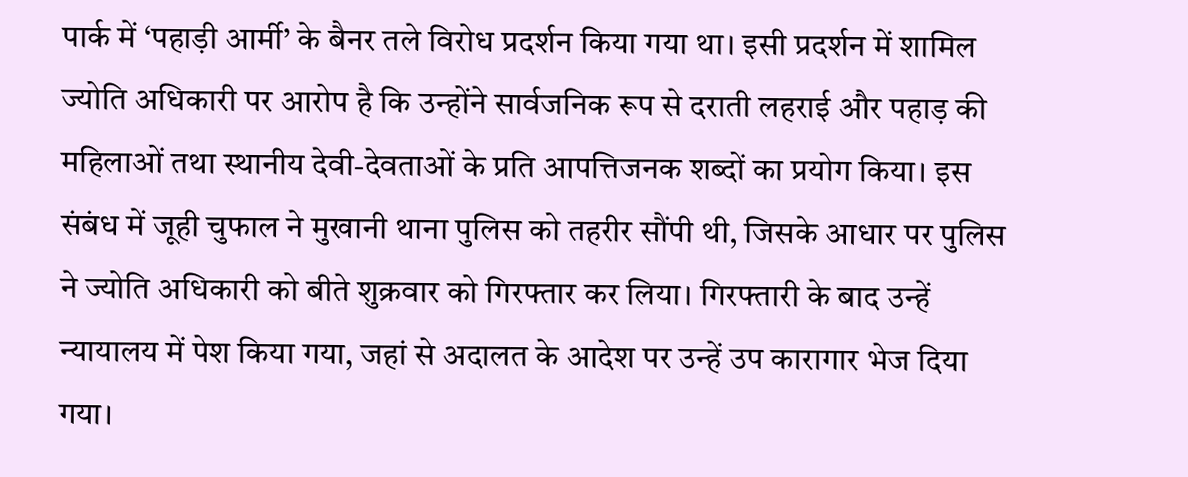पार्क में ‘पहाड़ी आर्मी’ के बैनर तले विरोध प्रदर्शन किया गया था। इसी प्रदर्शन में शामिल ज्योति अधिकारी पर आरोप है कि उन्होंने सार्वजनिक रूप से दराती लहराई और पहाड़ की महिलाओं तथा स्थानीय देवी-देवताओं के प्रति आपत्तिजनक शब्दों का प्रयोग किया। इस संबंध में जूही चुफाल ने मुखानी थाना पुलिस को तहरीर सौंपी थी, जिसके आधार पर पुलिस ने ज्योति अधिकारी को बीते शुक्रवार को गिरफ्तार कर लिया। गिरफ्तारी के बाद उन्हें न्यायालय में पेश किया गया, जहां से अदालत के आदेश पर उन्हें उप कारागार भेज दिया गया।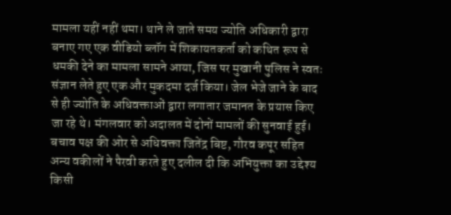मामला यहीं नहीं थमा। थाने ले जाते समय ज्योति अधिकारी द्वारा बनाए गए एक वीडियो ब्लॉग में शिकायतकर्ता को कथित रूप से धमकी देने का मामला सामने आया, जिस पर मुखानी पुलिस ने स्वतः संज्ञान लेते हुए एक और मुकदमा दर्ज किया। जेल भेजे जाने के बाद से ही ज्योति के अधिवक्ताओं द्वारा लगातार जमानत के प्रयास किए जा रहे थे। मंगलवार को अदालत में दोनों मामलों की सुनवाई हुई। बचाव पक्ष की ओर से अधिवक्ता जितेंद्र बिष्ट, गौरव कपूर सहित अन्य वकीलों ने पैरवी करते हुए दलील दी कि अभियुक्ता का उद्देश्य किसी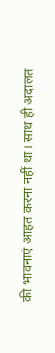की भावनाएं आहत करना नहीं था। साथ ही अदालत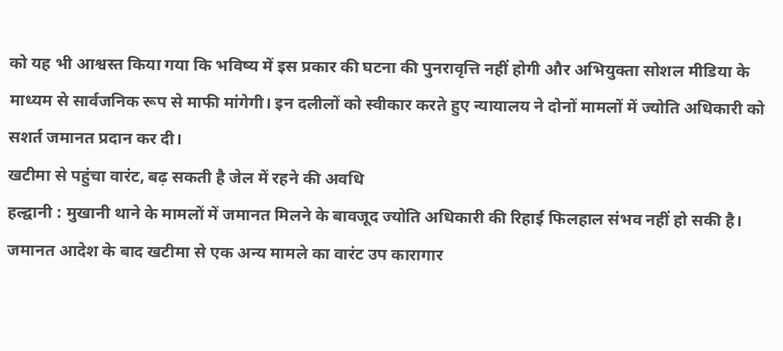को यह भी आश्वस्त किया गया कि भविष्य में इस प्रकार की घटना की पुनरावृत्ति नहीं होगी और अभियुक्ता सोशल मीडिया के माध्यम से सार्वजनिक रूप से माफी मांगेगी। इन दलीलों को स्वीकार करते हुए न्यायालय ने दोनों मामलों में ज्योति अधिकारी को सशर्त जमानत प्रदान कर दी।
खटीमा से पहुंचा वारंट, बढ़ सकती है जेल में रहने की अवधि
हल्द्वानी : मुखानी थाने के मामलों में जमानत मिलने के बावजूद ज्योति अधिकारी की रिहाई फिलहाल संभव नहीं हो सकी है। जमानत आदेश के बाद खटीमा से एक अन्य मामले का वारंट उप कारागार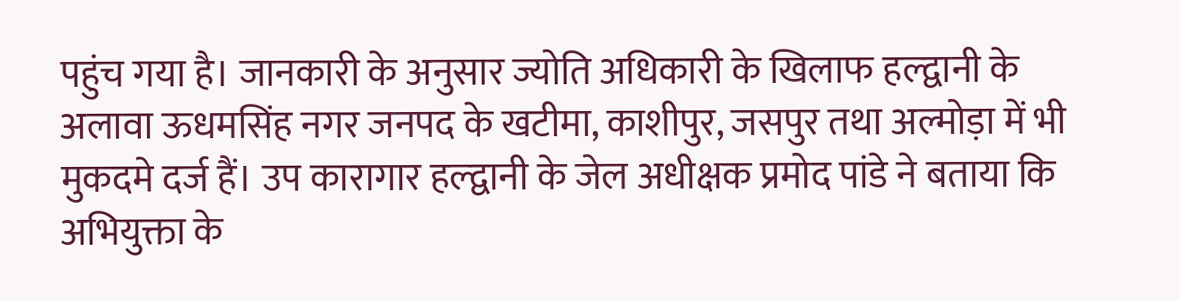पहुंच गया है। जानकारी के अनुसार ज्योति अधिकारी के खिलाफ हल्द्वानी के अलावा ऊधमसिंह नगर जनपद के खटीमा, काशीपुर, जसपुर तथा अल्मोड़ा में भी मुकदमे दर्ज हैं। उप कारागार हल्द्वानी के जेल अधीक्षक प्रमोद पांडे ने बताया कि अभियुक्ता के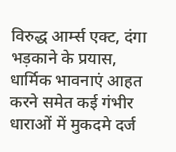विरुद्ध आर्म्स एक्ट, दंगा भड़काने के प्रयास, धार्मिक भावनाएं आहत करने समेत कई गंभीर धाराओं में मुकदमे दर्ज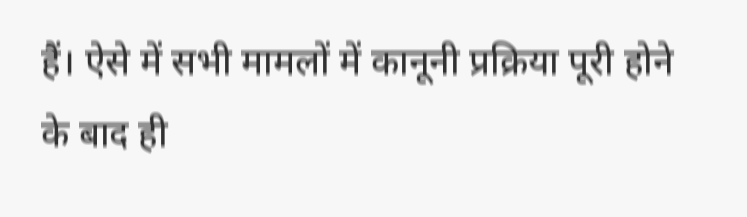हैं। ऐसे में सभी मामलों में कानूनी प्रक्रिया पूरी होने के बाद ही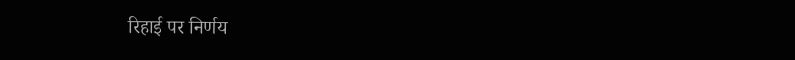रिहाई पर निर्णय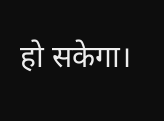हो सकेगा।